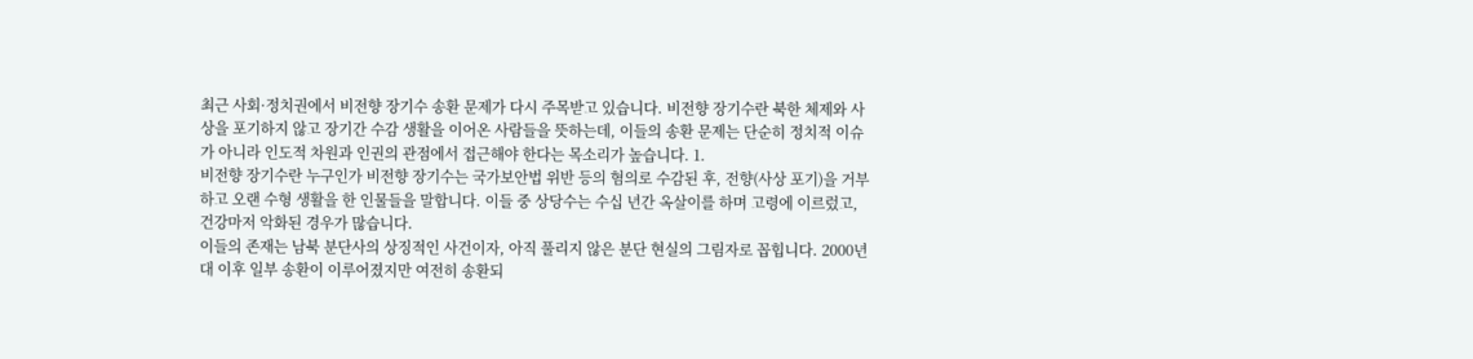최근 사회·정치권에서 비전향 장기수 송환 문제가 다시 주목받고 있습니다. 비전향 장기수란 북한 체제와 사상을 포기하지 않고 장기간 수감 생활을 이어온 사람들을 뜻하는데, 이들의 송환 문제는 단순히 정치적 이슈가 아니라 인도적 차원과 인권의 관점에서 접근해야 한다는 목소리가 높습니다. 1.
비전향 장기수란 누구인가 비전향 장기수는 국가보안법 위반 등의 혐의로 수감된 후, 전향(사상 포기)을 거부하고 오랜 수형 생활을 한 인물들을 말합니다. 이들 중 상당수는 수십 년간 옥살이를 하며 고령에 이르렀고, 건강마저 악화된 경우가 많습니다.
이들의 존재는 남북 분단사의 상징적인 사건이자, 아직 풀리지 않은 분단 현실의 그림자로 꼽힙니다. 2000년대 이후 일부 송환이 이루어졌지만 여전히 송환되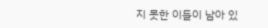지 못한 이들이 남아 있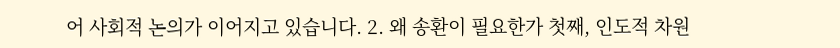어 사회적 논의가 이어지고 있습니다. 2. 왜 송환이 필요한가 첫째, 인도적 차원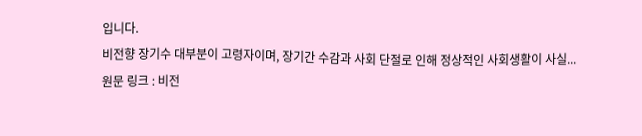입니다.
비전향 장기수 대부분이 고령자이며, 장기간 수감과 사회 단절로 인해 정상적인 사회생활이 사실...
원문 링크 : 비전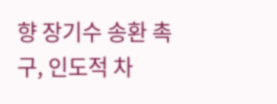향 장기수 송환 촉구, 인도적 차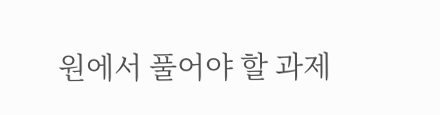원에서 풀어야 할 과제